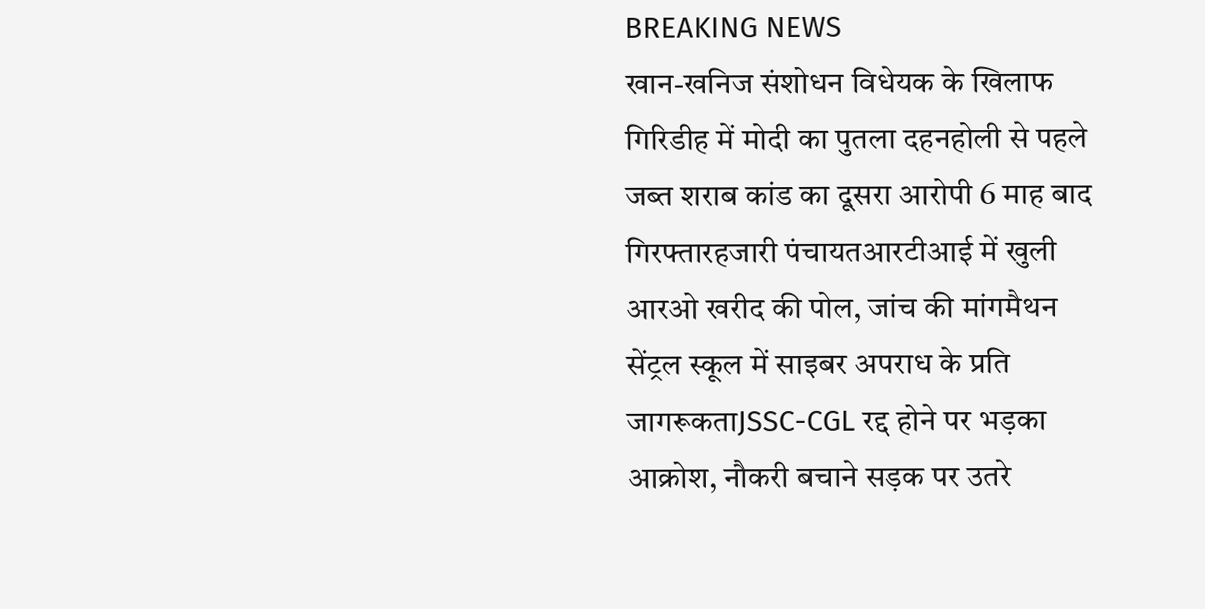BREAKING NEWS
खान-खनिज संशोधन विधेयक के खिलाफ गिरिडीह में मोदी का पुतला दहनहोली से पहले जब्त शराब कांड का दूसरा आरोपी 6 माह बाद गिरफ्तारहजारी पंचायतआरटीआई में खुली आरओ खरीद की पोल, जांच की मांगमैथन सेंट्रल स्कूल में साइबर अपराध के प्रति जागरूकताJSSC-CGL रद्द होने पर भड़का आक्रोश, नौकरी बचाने सड़क पर उतरे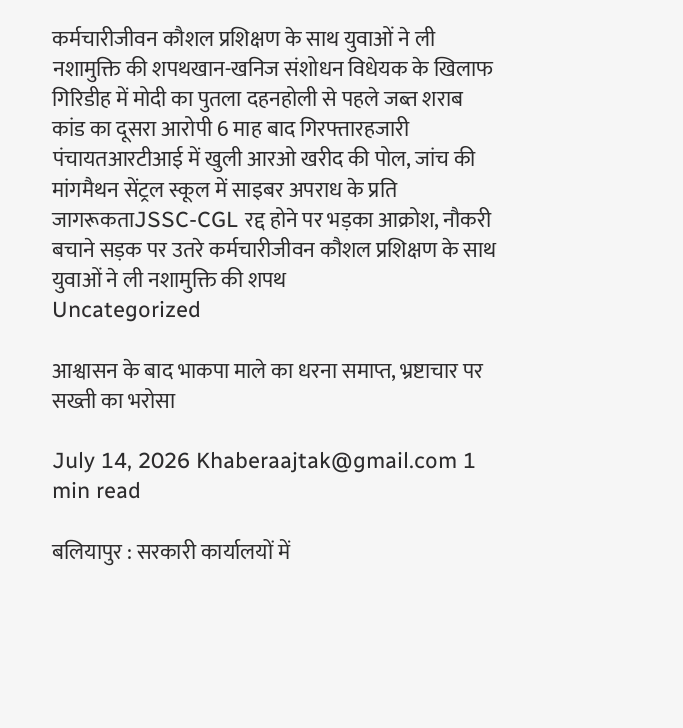कर्मचारीजीवन कौशल प्रशिक्षण के साथ युवाओं ने ली नशामुक्ति की शपथखान-खनिज संशोधन विधेयक के खिलाफ गिरिडीह में मोदी का पुतला दहनहोली से पहले जब्त शराब कांड का दूसरा आरोपी 6 माह बाद गिरफ्तारहजारी पंचायतआरटीआई में खुली आरओ खरीद की पोल, जांच की मांगमैथन सेंट्रल स्कूल में साइबर अपराध के प्रति जागरूकताJSSC-CGL रद्द होने पर भड़का आक्रोश, नौकरी बचाने सड़क पर उतरे कर्मचारीजीवन कौशल प्रशिक्षण के साथ युवाओं ने ली नशामुक्ति की शपथ
Uncategorized

आश्वासन के बाद भाकपा माले का धरना समाप्त, भ्रष्टाचार पर सख्ती का भरोसा

July 14, 2026 Khaberaajtak@gmail.com 1 min read

बलियापुर : सरकारी कार्यालयों में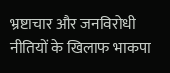भ्रष्टाचार और जनविरोधी नीतियों के खिलाफ भाकपा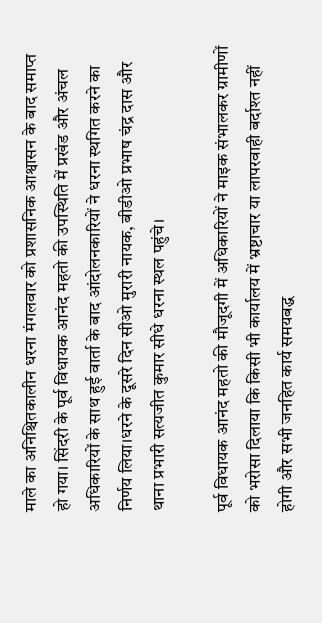माले का अनिश्चितकालीन धरना मंगलवार को प्रशासनिक आश्वासन के बाद समाप्त हो गया। सिंदरी के पूर्व विधायक आनंद महतो की उपस्थिति में प्रखंड और अंचल अधिकारियों के साथ हुई वार्ता के बाद आंदोलनकारियों ने धरना स्थगित करने का निर्णय लिया।धरने के दूसरे दिन सीओ मुरारी नायक, बीडीओ प्रभाष चंद्र दास और थाना प्रभारी सत्यजीत कुमार सीधे धरना स्थल पहुंचे।

पूर्व विधायक आनंद महतो की मौजूदगी में अधिकारियों ने माइक संभालकर ग्रामीणों को भरोसा दिलाया कि किसी भी कार्यालय में भ्रष्टाचार या लापरवाही बर्दाश्त नहीं होगी और सभी जनहित कार्य समयबद्ध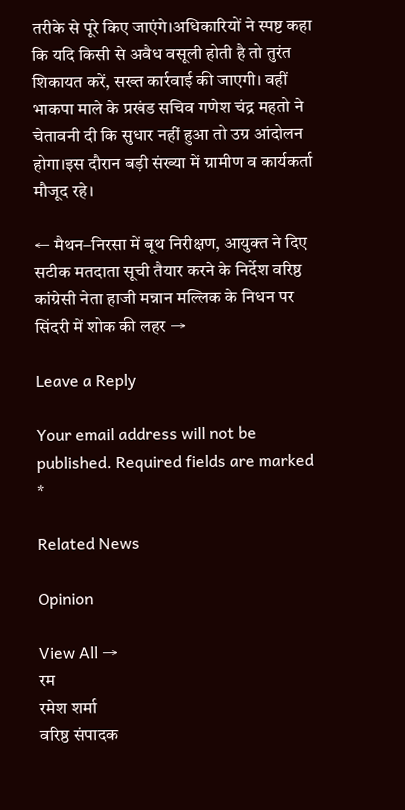तरीके से पूरे किए जाएंगे।अधिकारियों ने स्पष्ट कहा कि यदि किसी से अवैध वसूली होती है तो तुरंत शिकायत करें, सख्त कार्रवाई की जाएगी। वहीं भाकपा माले के प्रखंड सचिव गणेश चंद्र महतो ने चेतावनी दी कि सुधार नहीं हुआ तो उग्र आंदोलन होगा।इस दौरान बड़ी संख्या में ग्रामीण व कार्यकर्ता मौजूद रहे।

← मैथन–निरसा में बूथ निरीक्षण, आयुक्त ने दिए सटीक मतदाता सूची तैयार करने के निर्देश वरिष्ठ कांग्रेसी नेता हाजी मन्नान मल्लिक के निधन पर सिंदरी में शोक की लहर →

Leave a Reply

Your email address will not be published. Required fields are marked *

Related News

Opinion

View All →
रम
रमेश शर्मा
वरिष्ठ संपादक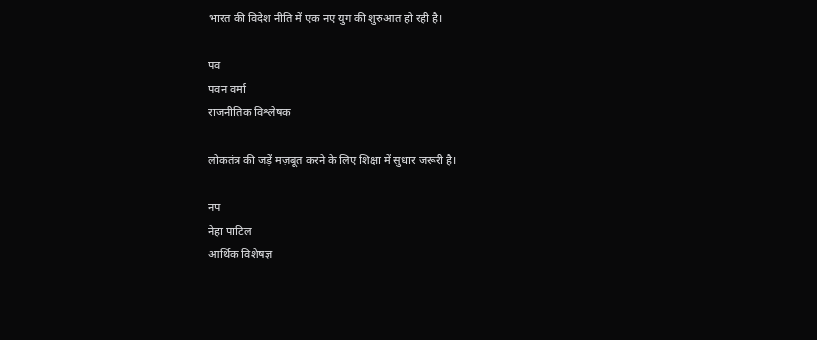भारत की विदेश नीति में एक नए युग की शुरुआत हो रही है।

पव
पवन वर्मा
राजनीतिक विश्लेषक

लोकतंत्र की जड़ें मज़बूत करने के लिए शिक्षा में सुधार जरूरी है।

नप
नेहा पाटिल
आर्थिक विशेषज्ञ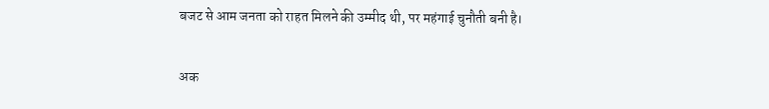बजट से आम जनता को राहत मिलने की उम्मीद थी, पर महंगाई चुनौती बनी है।

अक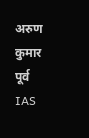अरुण कुमार
पूर्व IAS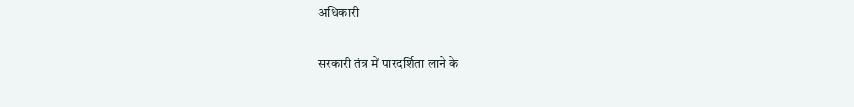अधिकारी

सरकारी तंत्र में पारदर्शिता लाने के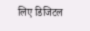लिए डिजिटल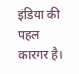इंडिया की पहल कारगर है।